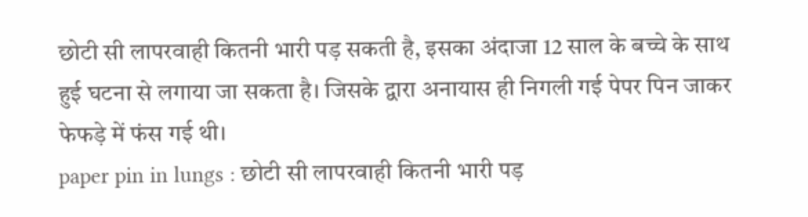छोटी सी लापरवाही कितनी भारी पड़ सकती है, इसका अंदाजा 12 साल के बच्चे के साथ हुई घटना से लगाया जा सकता है। जिसके द्वारा अनायास ही निगली गई पेपर पिन जाकर फेफड़े में फंस गई थी।
paper pin in lungs : छोटी सी लापरवाही कितनी भारी पड़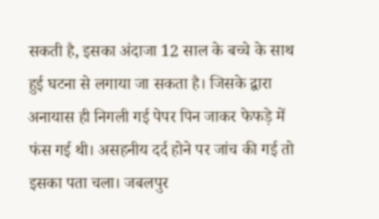सकती है, इसका अंदाजा 12 साल के बच्चे के साथ हुई घटना से लगाया जा सकता है। जिसके द्वारा अनायास ही निगली गई पेपर पिन जाकर फेफड़े में फंस गई थी। असहनीय दर्द होने पर जांच की गई तो इसका पता चला। जबलपुर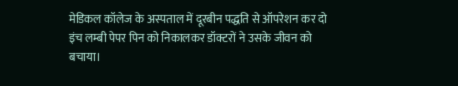मेडिकल कॉलेज के अस्पताल में दूरबीन पद्धति से ऑपरेशन कर दो इंच लम्बी पेपर पिन को निकालकर डॉक्टरों ने उसके जीवन को बचाया।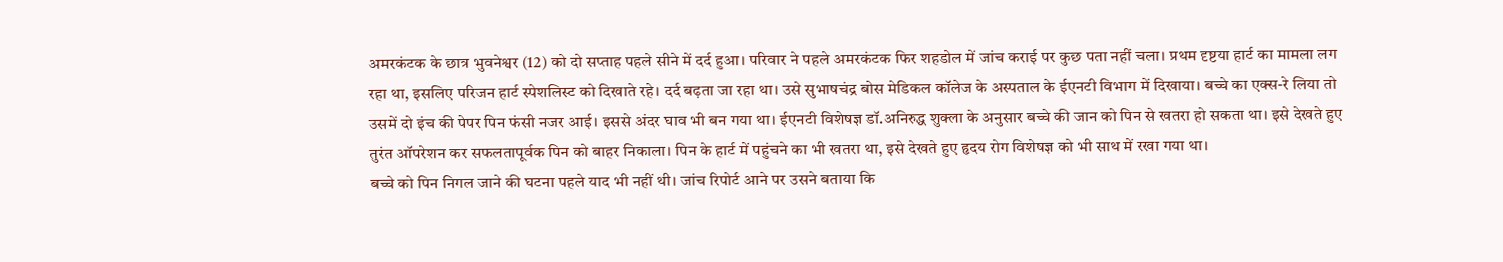अमरकंटक के छात्र भुवनेश्वर (12) को दो सप्ताह पहले सीने में दर्द हुआ। परिवार ने पहले अमरकंटक फिर शहडोल में जांच कराई पर कुछ पता नहीं चला। प्रथम दृष्टया हार्ट का मामला लग रहा था, इसलिए परिजन हार्ट स्पेशलिस्ट को दिखाते रहे। दर्द बढ़ता जा रहा था। उसे सुभाषचंद्र बोस मेडिकल कॉलेज के अस्पताल के ईएनटी विभाग में दिखाया। बच्चे का एक्स-रे लिया तो उसमें दो इंच की पेपर पिन फंसी नजर आई। इससे अंदर घाव भी बन गया था। ईएनटी विशेषज्ञ डॉ.अनिरुद्ध शुक्ला के अनुसार बच्चे की जान को पिन से खतरा हो सकता था। इसे देखते हुए तुरंत ऑपरेशन कर सफलतापूर्वक पिन को बाहर निकाला। पिन के हार्ट में पहुंचने का भी खतरा था, इसे देखते हुए हृदय रोग विशेषज्ञ को भी साथ में रखा गया था।
बच्चे को पिन निगल जाने की घटना पहले याद भी नहीं थी। जांच रिपोर्ट आने पर उसने बताया कि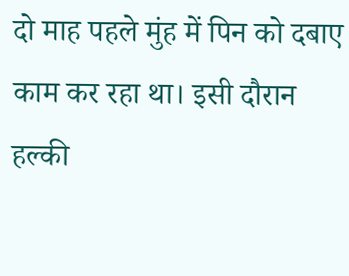दो माह पहले मुंह में पिन को दबाए काम कर रहा था। इसी दौरान हल्की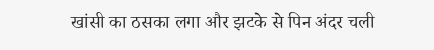खांसी का ठसका लगा और झटके से पिन अंदर चली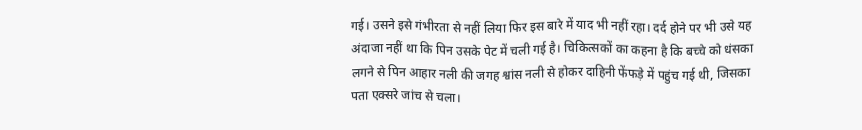गई। उसने इसे गंभीरता से नहीं लिया फिर इस बारे में याद भी नहीं रहा। दर्द होने पर भी उसे यह अंदाजा नहीं था कि पिन उसके पेट में चली गई है। चिकित्सकों का कहना है कि बच्चे को धंसका लगने से पिन आहार नली की जगह श्वांस नली से होकर दाहिनी फेंफड़े में पहुंच गई थी, जिसका पता एक्सरे जांच से चला।